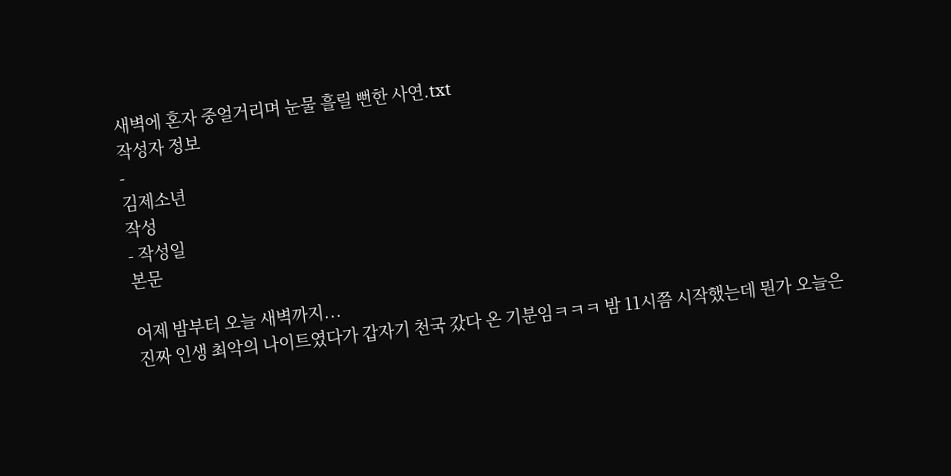새벽에 혼자 중얼거리며 눈물 흘릴 뻔한 사연.txt
작성자 정보
-
김제소년
작성
- 작성일
본문

어제 밤부터 오늘 새벽까지...
진짜 인생 최악의 나이트였다가 갑자기 천국 갔다 온 기분임ㅋㅋㅋ 밤 11시쯤 시작했는데 뭔가 오늘은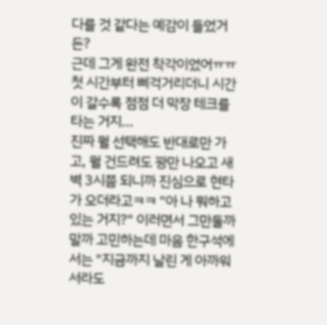다를 것 같다는 예감이 들었거든?
근데 그게 완전 착각이었어ㅠㅠ 첫 시간부터 삐걱거리더니 시간이 갈수록 점점 더 막장 테크를 타는 거지...
진짜 뭘 선택해도 반대로만 가고, 뭘 건드려도 꽝만 나오고 새벽 3시쯤 되니까 진심으로 현타가 오더라고ㅋㅋ "아 나 뭐하고 있는 거지?" 이러면서 그만둘까 말까 고민하는데 마음 한구석에서는 "지금까지 날린 게 아까워서라도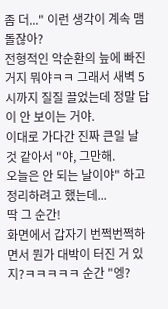좀 더..." 이런 생각이 계속 맴돌잖아?
전형적인 악순환의 늪에 빠진 거지 뭐야ㅋㅋ 그래서 새벽 5시까지 질질 끌었는데 정말 답이 안 보이는 거야.
이대로 가다간 진짜 큰일 날 것 같아서 "야, 그만해.
오늘은 안 되는 날이야" 하고 정리하려고 했는데...
딱 그 순간!
화면에서 갑자기 번쩍번쩍하면서 뭔가 대박이 터진 거 있지?ㅋㅋㅋㅋㅋ 순간 "엥?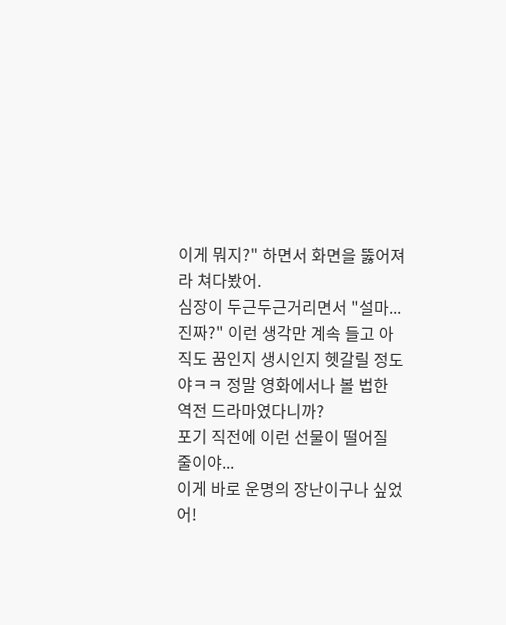이게 뭐지?" 하면서 화면을 뚫어져라 쳐다봤어.
심장이 두근두근거리면서 "설마...
진짜?" 이런 생각만 계속 들고 아직도 꿈인지 생시인지 헷갈릴 정도야ㅋㅋ 정말 영화에서나 볼 법한 역전 드라마였다니까?
포기 직전에 이런 선물이 떨어질 줄이야...
이게 바로 운명의 장난이구나 싶었어!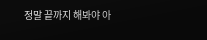정말 끝까지 해봐야 아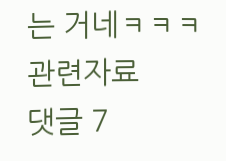는 거네ㅋㅋㅋ
관련자료
댓글 7